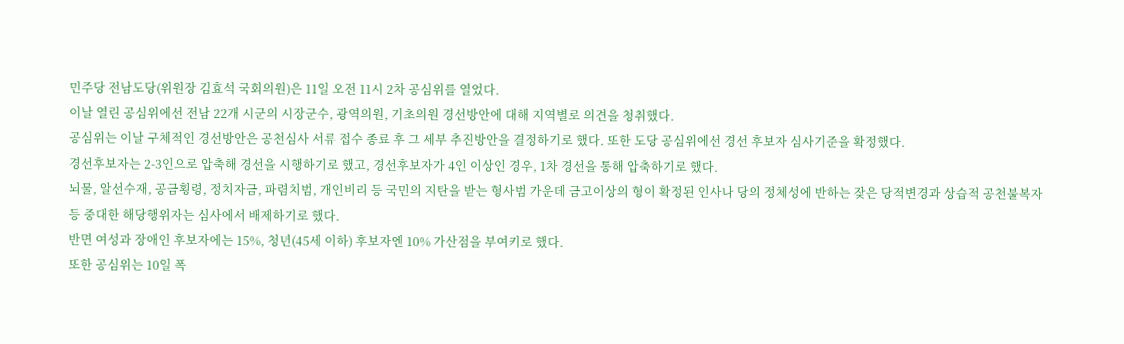민주당 전남도당(위원장 김효석 국회의원)은 11일 오전 11시 2차 공심위를 열었다.
이날 열린 공심위에선 전남 22개 시군의 시장군수, 광역의원, 기초의원 경선방안에 대해 지역별로 의견을 청취했다.
공심위는 이날 구체적인 경선방안은 공천심사 서류 접수 종료 후 그 세부 추진방안을 결정하기로 했다. 또한 도당 공심위에선 경선 후보자 심사기준을 확정했다.
경선후보자는 2-3인으로 압축해 경선을 시행하기로 했고, 경선후보자가 4인 이상인 경우, 1차 경선을 통해 압축하기로 했다.
뇌물, 알선수재, 공금횡령, 정치자금, 파렴치범, 개인비리 등 국민의 지탄을 받는 형사범 가운데 금고이상의 형이 확정된 인사나 당의 정체성에 반하는 잦은 당적변경과 상습적 공천불복자 등 중대한 해당행위자는 심사에서 배제하기로 했다.
반면 여성과 장애인 후보자에는 15%, 청년(45세 이하) 후보자엔 10% 가산점을 부여키로 했다.
또한 공심위는 10일 폭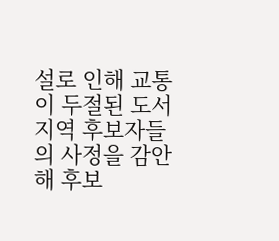설로 인해 교통이 두절된 도서지역 후보자들의 사정을 감안해 후보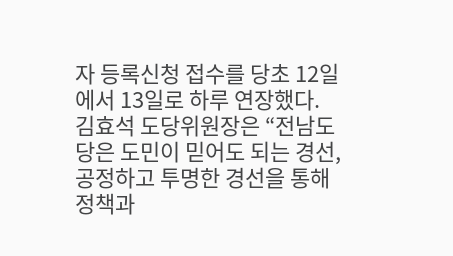자 등록신청 접수를 당초 12일에서 13일로 하루 연장했다.
김효석 도당위원장은 “전남도당은 도민이 믿어도 되는 경선,공정하고 투명한 경선을 통해 정책과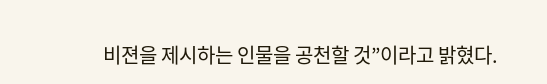비젼을 제시하는 인물을 공천할 것”이라고 밝혔다.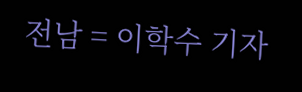전남 = 이학수 기자